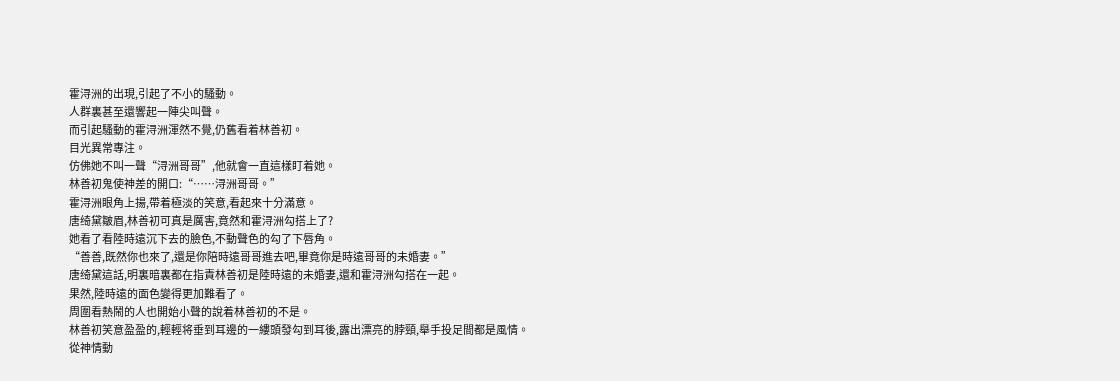霍浔洲的出現,引起了不小的騷動。
人群裏甚至還響起一陣尖叫聲。
而引起騷動的霍浔洲渾然不覺,仍舊看着林善初。
目光異常專注。
仿佛她不叫一聲“浔洲哥哥”,他就會一直這樣盯着她。
林善初鬼使神差的開口:“……浔洲哥哥。”
霍浔洲眼角上揚,帶着極淡的笑意,看起來十分滿意。
唐绮黛皺眉,林善初可真是厲害,竟然和霍浔洲勾搭上了?
她看了看陸時遠沉下去的臉色,不動聲色的勾了下唇角。
“善善,既然你也來了,還是你陪時遠哥哥進去吧,畢竟你是時遠哥哥的未婚妻。”
唐绮黛這話,明裏暗裏都在指責林善初是陸時遠的未婚妻,還和霍浔洲勾搭在一起。
果然,陸時遠的面色變得更加難看了。
周圍看熱鬧的人也開始小聲的說着林善初的不是。
林善初笑意盈盈的,輕輕将垂到耳邊的一縷頭發勾到耳後,露出漂亮的脖頸,舉手投足間都是風情。
從神情動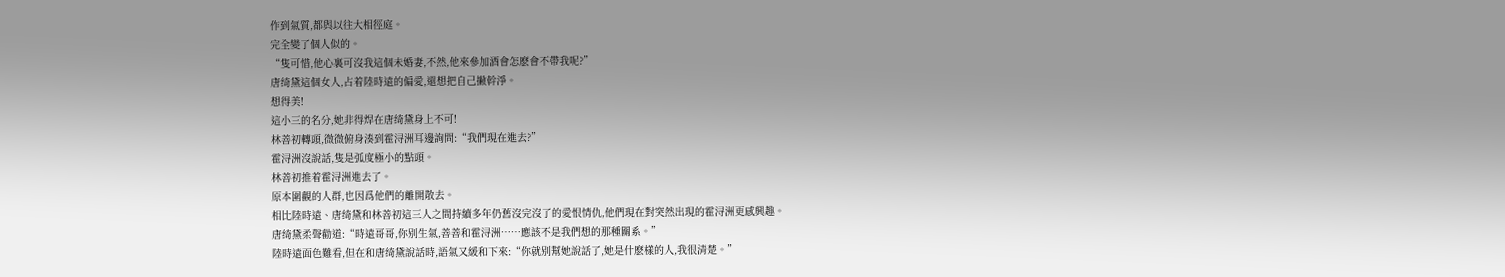作到氣質,都與以往大相徑庭。
完全變了個人似的。
“隻可惜,他心裏可沒我這個未婚妻,不然,他來參加酒會怎麽會不帶我呢?”
唐绮黛這個女人,占着陸時遠的偏愛,還想把自己撇幹淨。
想得美!
這小三的名分,她非得焊在唐绮黛身上不可!
林善初轉頭,微微俯身湊到霍浔洲耳邊詢問:“我們現在進去?”
霍浔洲沒說話,隻是弧度極小的點頭。
林善初推着霍浔洲進去了。
原本圍觀的人群,也因爲他們的離開散去。
相比陸時遠、唐绮黛和林善初這三人之間持續多年仍舊沒完沒了的愛恨情仇,他們現在對突然出現的霍浔洲更感興趣。
唐绮黛柔聲勸道:“時遠哥哥,你别生氣,善善和霍浔洲……應該不是我們想的那種關系。”
陸時遠面色難看,但在和唐绮黛說話時,語氣又緩和下來:“你就别幫她說話了,她是什麽樣的人,我很清楚。”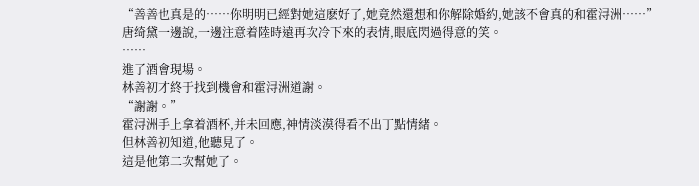“善善也真是的……你明明已經對她這麽好了,她竟然還想和你解除婚約,她該不會真的和霍浔洲……”
唐绮黛一邊說,一邊注意着陸時遠再次冷下來的表情,眼底閃過得意的笑。
……
進了酒會現場。
林善初才終于找到機會和霍浔洲道謝。
“謝謝。”
霍浔洲手上拿着酒杯,并未回應,神情淡漠得看不出丁點情緒。
但林善初知道,他聽見了。
這是他第二次幫她了。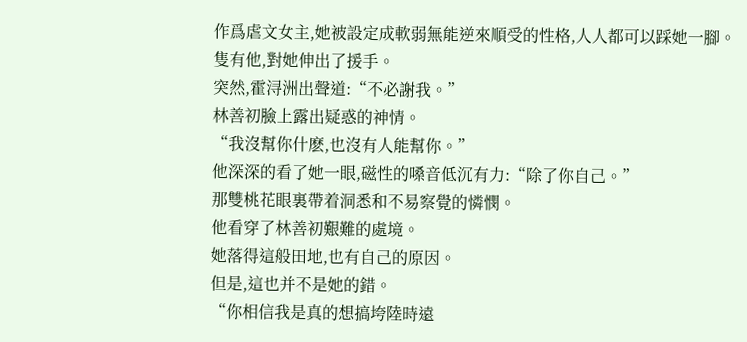作爲虐文女主,她被設定成軟弱無能逆來順受的性格,人人都可以踩她一腳。
隻有他,對她伸出了援手。
突然,霍浔洲出聲道:“不必謝我。”
林善初臉上露出疑惑的神情。
“我沒幫你什麽,也沒有人能幫你。”
他深深的看了她一眼,磁性的嗓音低沉有力:“除了你自己。”
那雙桃花眼裏帶着洞悉和不易察覺的憐憫。
他看穿了林善初艱難的處境。
她落得這般田地,也有自己的原因。
但是,這也并不是她的錯。
“你相信我是真的想搞垮陸時遠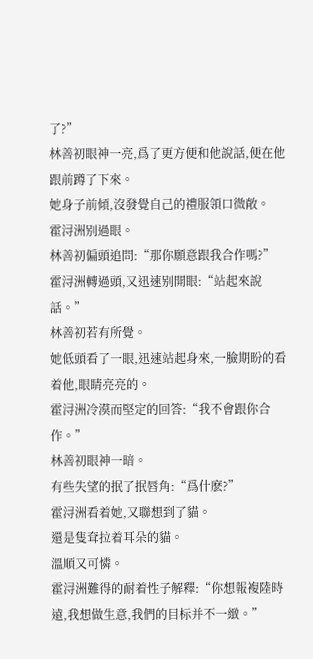了?”
林善初眼神一亮,爲了更方便和他說話,便在他跟前蹲了下來。
她身子前傾,沒發覺自己的禮服領口微敞。
霍浔洲别過眼。
林善初偏頭追問:“那你願意跟我合作嗎?”
霍浔洲轉過頭,又迅速别開眼:“站起來說話。”
林善初若有所覺。
她低頭看了一眼,迅速站起身來,一臉期盼的看着他,眼睛亮亮的。
霍浔洲冷漠而堅定的回答:“我不會跟你合作。”
林善初眼神一暗。
有些失望的抿了抿唇角:“爲什麽?”
霍浔洲看着她,又聯想到了貓。
還是隻耷拉着耳朵的貓。
溫順又可憐。
霍浔洲難得的耐着性子解釋:“你想報複陸時遠,我想做生意,我們的目标并不一緻。”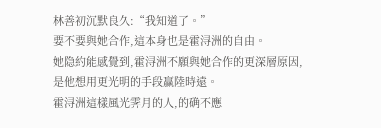林善初沉默良久:“我知道了。”
要不要與她合作,這本身也是霍浔洲的自由。
她隐約能感覺到,霍浔洲不願與她合作的更深層原因,是他想用更光明的手段赢陸時遠。
霍浔洲這樣風光霁月的人,的确不應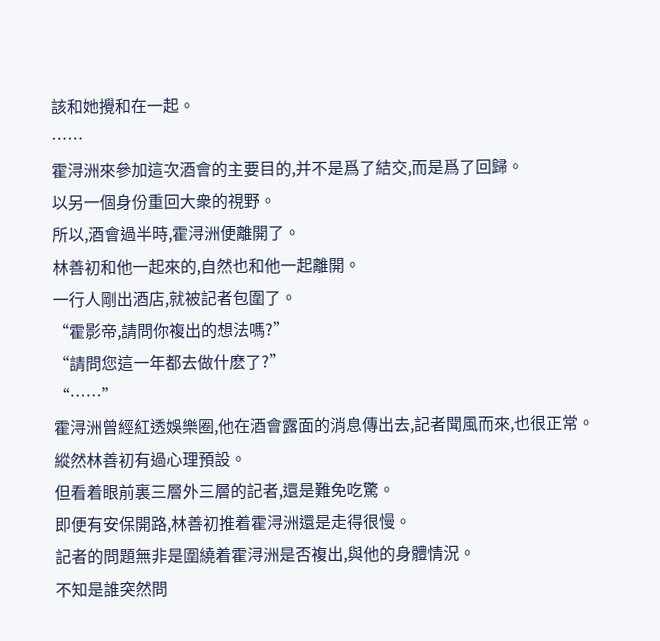該和她攪和在一起。
……
霍浔洲來參加這次酒會的主要目的,并不是爲了結交,而是爲了回歸。
以另一個身份重回大衆的視野。
所以,酒會過半時,霍浔洲便離開了。
林善初和他一起來的,自然也和他一起離開。
一行人剛出酒店,就被記者包圍了。
“霍影帝,請問你複出的想法嗎?”
“請問您這一年都去做什麽了?”
“……”
霍浔洲曾經紅透娛樂圈,他在酒會露面的消息傳出去,記者聞風而來,也很正常。
縱然林善初有過心理預設。
但看着眼前裏三層外三層的記者,還是難免吃驚。
即便有安保開路,林善初推着霍浔洲還是走得很慢。
記者的問題無非是圍繞着霍浔洲是否複出,與他的身體情況。
不知是誰突然問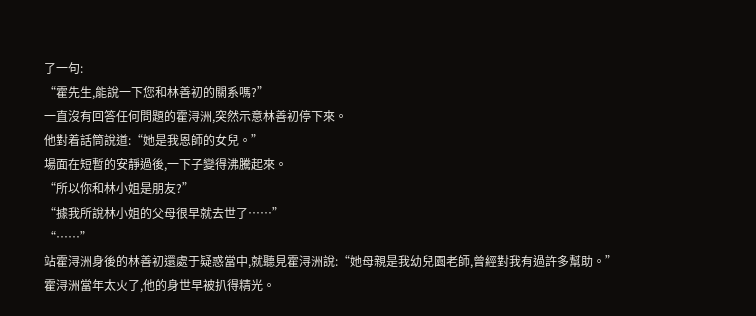了一句:
“霍先生,能說一下您和林善初的關系嗎?”
一直沒有回答任何問題的霍浔洲,突然示意林善初停下來。
他對着話筒說道:“她是我恩師的女兒。”
場面在短暫的安靜過後,一下子變得沸騰起來。
“所以你和林小姐是朋友?”
“據我所說林小姐的父母很早就去世了……”
“……”
站霍浔洲身後的林善初還處于疑惑當中,就聽見霍浔洲說:“她母親是我幼兒園老師,曾經對我有過許多幫助。”
霍浔洲當年太火了,他的身世早被扒得精光。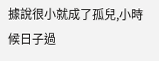據說很小就成了孤兒,小時候日子過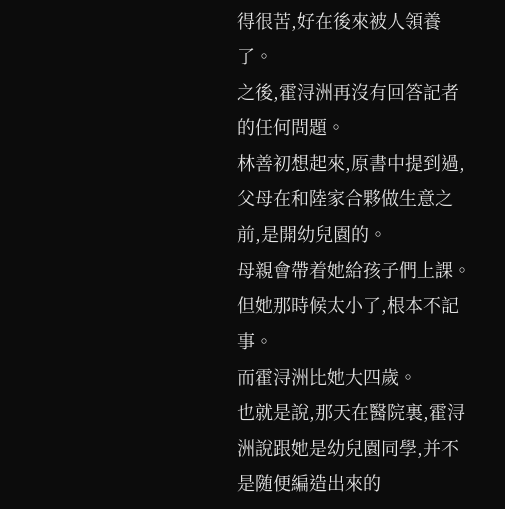得很苦,好在後來被人領養了。
之後,霍浔洲再沒有回答記者的任何問題。
林善初想起來,原書中提到過,父母在和陸家合夥做生意之前,是開幼兒園的。
母親會帶着她給孩子們上課。
但她那時候太小了,根本不記事。
而霍浔洲比她大四歲。
也就是說,那天在醫院裏,霍浔洲說跟她是幼兒園同學,并不是随便編造出來的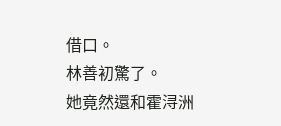借口。
林善初驚了。
她竟然還和霍浔洲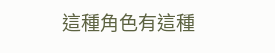這種角色有這種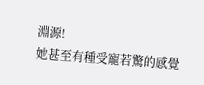淵源!
她甚至有種受寵若驚的感覺